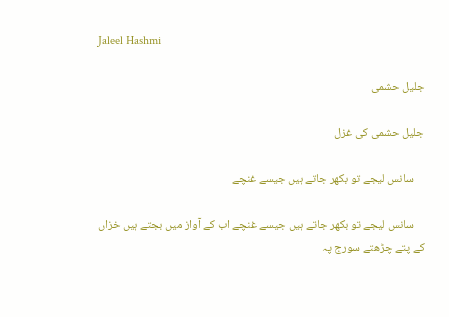Jaleel Hashmi

جلیل حشمی

جلیل حشمی کی غزل

    سانس لیجے تو بکھر جاتے ہیں جیسے غنچے

    سانس لیجے تو بکھر جاتے ہیں جیسے غنچے اب کے آواز میں بجتے ہیں خزاں کے پتے چڑھتے سورج پہ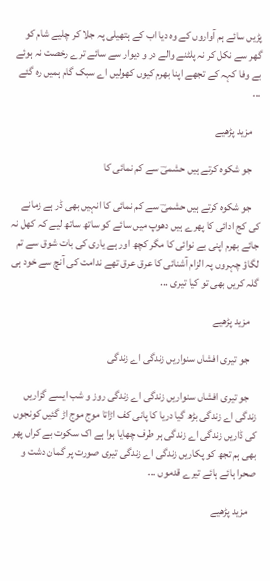پڑیں سائے ہم آواروں کے وہ دیا اب کے ہتھیلی پہ جلا کر چلیے شام کو گھر سے نکل کر نہ پلٹنے والے در و دیوار سے سائے ترے رخصت نہ ہوئے بے وفا کہہ کے تجھے اپنا بھرم کیوں کھولیں اے سبک گام ہمیں رہ گئے ...

    مزید پڑھیے

    جو شکوہ کرتے ہیں حشمیؔ سے کم نمائی کا

    جو شکوہ کرتے ہیں حشمیؔ سے کم نمائی کا انہیں بھی ڈر ہے زمانے کی کج ادائی کا پھرے ہیں دھوپ میں سائے کو ساتھ ساتھ لیے کہ کھل نہ جائے بھرم اپنی بے نوائی کا مگر کچھ اور ہے یاری کی بات شوق سے تم لگاؤ چہروں پہ الزام آشنائی کا عرق عرق تھے ندامت کی آنچ سے خود ہی گلہ کریں بھی تو کیا تیری ...

    مزید پڑھیے

    جو تیری افشاں سنواریں زندگی اے زندگی

    جو تیری افشاں سنواریں زندگی اے زندگی روز و شب ایسے گزاریں زندگی اے زندگی بڑھ گیا دریا کا پانی کف اڑاتا موج موج اڑ گئیں کونجوں کی ڈاریں زندگی اے زندگی ہر طرف چھایا ہوا ہے اک سکوت بے کراں پھر بھی ہم تجھ کو پکاریں زندگی اے زندگی تیری صورت پر گمان دشت و صحرا ہائے ہائے تیرے قدموں ...

    مزید پڑھیے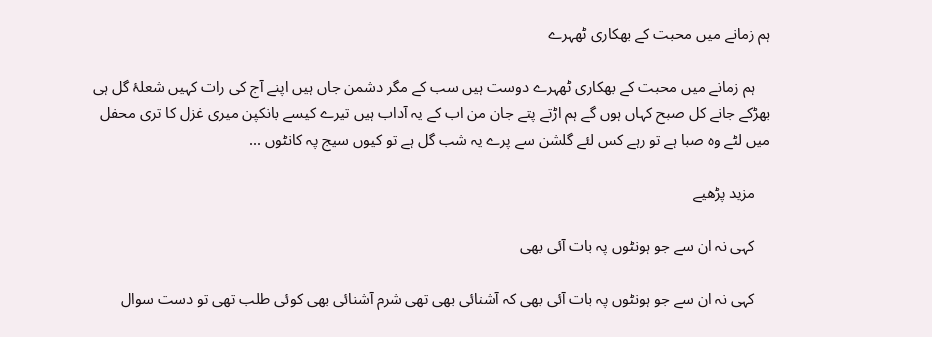ہم زمانے میں محبت کے بھکاری ٹھہرے

    ہم زمانے میں محبت کے بھکاری ٹھہرے دوست ہیں سب کے مگر دشمن جاں ہیں اپنے آج کی رات کہیں شعلۂ گل ہی بھڑکے جانے کل صبح کہاں ہوں گے ہم اڑتے پتے جان من اب کے یہ آداب ہیں تیرے کیسے بانکپن میری غزل کا تری محفل میں لٹے وہ صبا ہے تو رہے کس لئے گلشن سے پرے یہ شب گل ہے تو کیوں سیج پہ کانٹوں ...

    مزید پڑھیے

    کہی نہ ان سے جو ہونٹوں پہ بات آئی بھی

    کہی نہ ان سے جو ہونٹوں پہ بات آئی بھی کہ آشنائی بھی تھی شرم آشنائی بھی کوئی طلب تھی تو دست سوال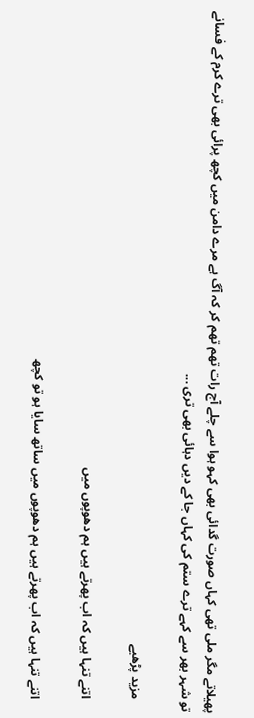پھیلاتے مگر ملی تھی کہاں صورت گدائی بھی کہو ہوا سے چلے آج رات تھم تھم کر کہ آگ ہے مرے دامن میں کچھ پرائی بھی ترے کرم کے فسانے تو شہر بھر سے کہے ترے ستم کی کہاں جا کے دیں دہائی بھی تری ...

    مزید پڑھیے

    اتنے تنہا ہیں کہ اب پھرتے ہیں ہم دھوپوں میں

    اتنے تنہا ہیں کہ اب پھرتے ہیں ہم دھوپوں میں ساتھ سایا ہو تو کچھ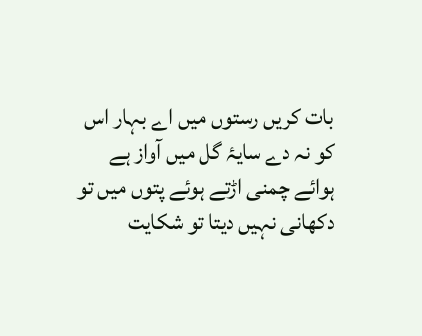بات کریں رستوں میں اے بہار اس کو نہ دے سایۂ گل میں آواز ہے ہوائے‌ چمنی اڑتے ہوئے پتوں میں تو دکھانی نہیں دیتا تو شکایت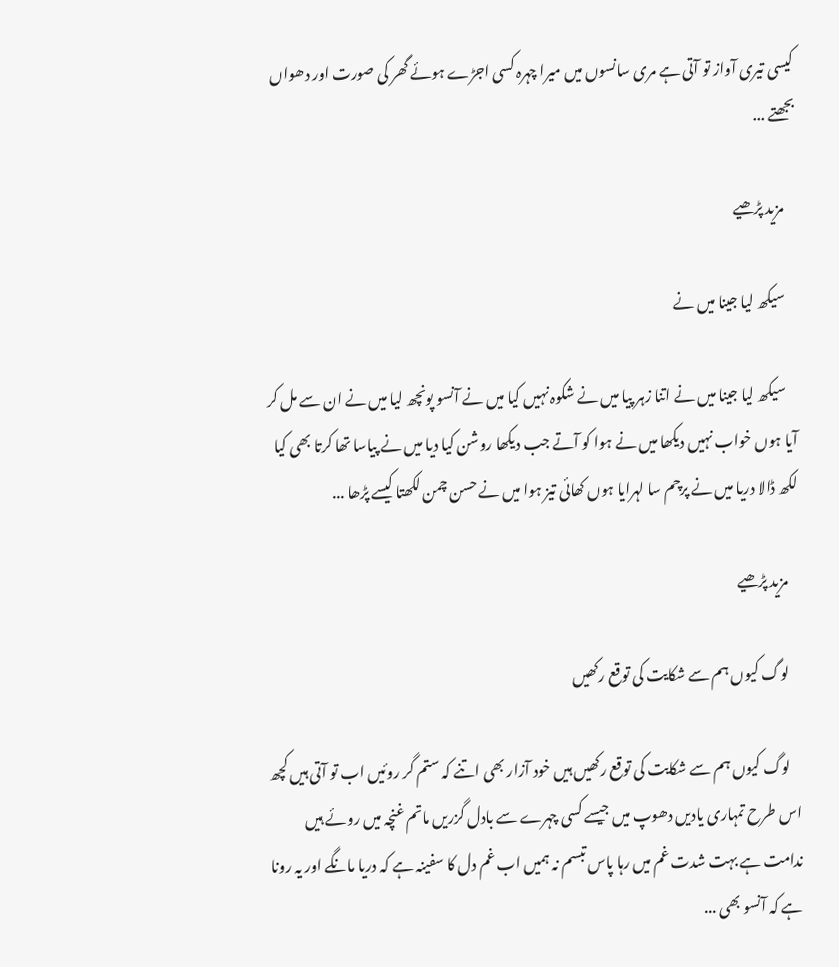کیسی تیری آواز تو آتی ہے مری سانسوں میں میرا چہرہ کسی اجڑے ہوئے گھر کی صورت اور دھواں بجھتے ...

    مزید پڑھیے

    سیکھ لیا جینا میں نے

    سیکھ لیا جینا میں نے اتنا زہر پیا میں نے شکوہ نہیں کیا میں نے آنسو پونچھ لیا میں نے ان سے مل کر آیا ہوں خواب نہیں دیکھا میں نے ہوا کو آتے جب دیکھا روشن کیا دیا میں نے پیاسا تھا کرتا بھی کیا لکھ ڈالا دریا میں نے پرچم سا لہرایا ہوں کھائی تیز ہوا میں نے حسن چمن لکھتا کیسے پڑھا ...

    مزید پڑھیے

    لوگ کیوں ہم سے شکایت کی توقع رکھیں

    لوگ کیوں ہم سے شکایت کی توقع رکھیں ہیں خود آزار بھی اتنے کہ ستم گر روئیں اب تو آتی ہیں کچھ اس طرح تمہاری یادیں دھوپ میں جیسے کسی چہرے سے بادل گزریں ماتم غنچہ میں روئے ہیں ندامت ہے بہت شدت غم میں رہا پاس تبسم نہ ہمیں اب غم دل کا سفینہ ہے کہ دریا مانگے اور یہ رونا ہے کہ آنسو بھی ...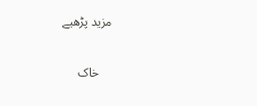مزید پڑھیے

    خاک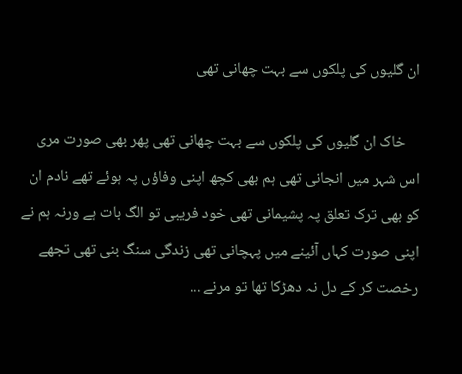ان گلیوں کی پلکوں سے بہت چھانی تھی

    خاک ان گلیوں کی پلکوں سے بہت چھانی تھی پھر بھی صورت مری اس شہر میں انجانی تھی ہم بھی کچھ اپنی وفاؤں پہ ہوئے تھے نادم ان کو بھی ترک تعلق پہ پشیمانی تھی خود فریبی تو الگ بات ہے ورنہ ہم نے اپنی صورت کہاں آئینے میں پہچانی تھی زندگی سنگ بنی تھی تجھے رخصت کر کے دل نہ دھڑکا تھا تو مرنے ...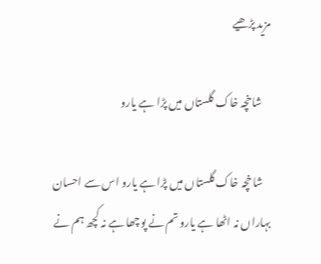مزید پڑھیے

    شاخچہ خاک‌‌ گلستاں میں پڑا ہے یارو

    شاخچہ خاک‌‌ گلستاں میں پڑا ہے یارو اس سے احسان بہاراں نہ اٹھا ہے یارو تم نے پوچھا ہے نہ کچھ ہم نے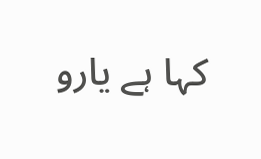کہا ہے یارو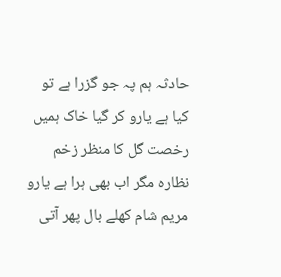حادثہ ہم پہ جو گزرا ہے تو کیا ہے یارو کر گیا خاک ہمیں رخصت گل کا منظر زخم نظارہ مگر اب بھی ہرا ہے یارو مریم شام کھلے بال پھر آتی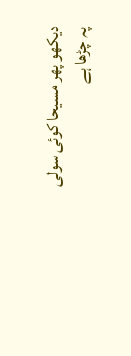دیکھو پھر مسیحا کوئی سولی پہ چڑھا ہے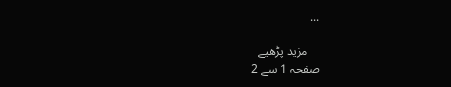...

    مزید پڑھیے
صفحہ 1 سے 2